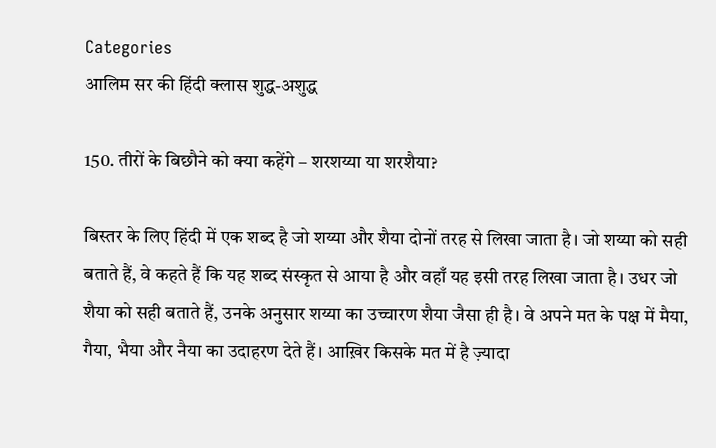Categories
आलिम सर की हिंदी क्लास शुद्ध-अशुद्ध

150. तीरों के बिछौने को क्या कहेंगे – शरशय्या या शरशैया?

बिस्तर के लिए हिंदी में एक शब्द है जो शय्या और शैया दोनों तरह से लिखा जाता है। जो शय्या को सही बताते हैं, वे कहते हैं कि यह शब्द संस्कृत से आया है और वहाँ यह इसी तरह लिखा जाता है। उधर जो शैया को सही बताते हैं, उनके अनुसार शय्या का उच्चारण शैया जैसा ही है। वे अपने मत के पक्ष में मैया, गैया, भैया और नैया का उदाहरण देते हैं। आख़िर किसके मत में है ज़्यादा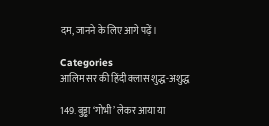दम, जानने के लिए आगे पढ़ें।

Categories
आलिम सर की हिंदी क्लास शुद्ध-अशुद्ध

149. बुड्ढा ‘गोभी’ लेकर आया या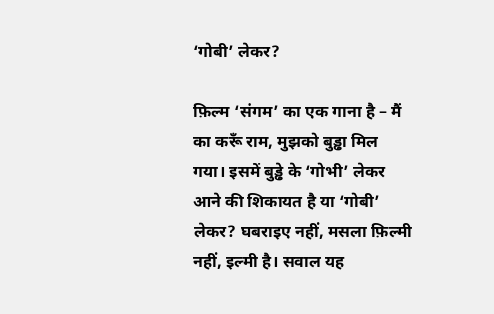‘गोबी’ लेकर?

फ़िल्म ‘संगम’ का एक गाना है – मैं का करूँ राम, मुझको बुड्ढा मिल गया। इसमें बुड्ढे के ‘गोभी’ लेकर आने की शिकायत है या ‘गोबी’ लेकर? घबराइए नहीं, मसला फ़िल्मी नहीं, इल्मी है। सवाल यह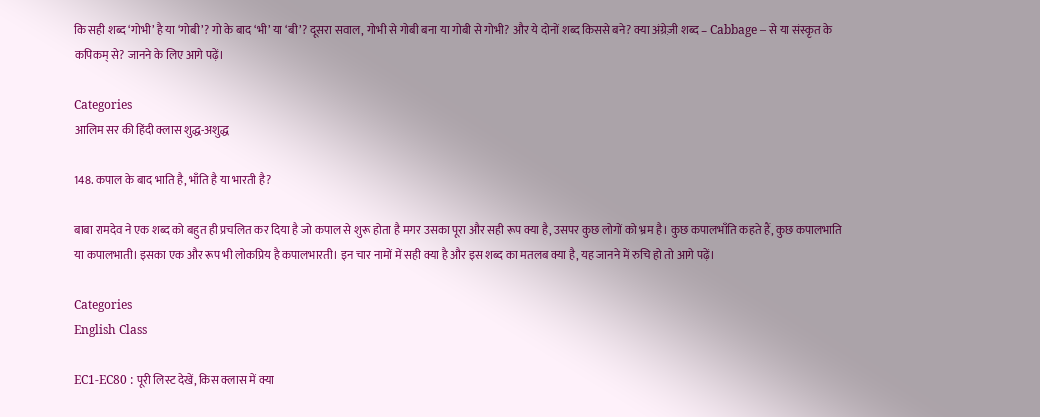कि सही शब्द ‘गोभी’ है या ‘गोबी’? गो के बाद ‘भी’ या ‘बी’? दूसरा सवाल, गोभी से गोबी बना या गोबी से गोभी? और ये दोनों शब्द किससे बने? क्या अंग्रेज़ी शब्द – Cabbage – से या संस्कृत के कपिकम् से? जानने के लिए आगे पढ़ें।

Categories
आलिम सर की हिंदी क्लास शुद्ध-अशुद्ध

148. कपाल के बाद भाति है, भाँति है या भारती है?

बाबा रामदेव ने एक शब्द को बहुत ही प्रचलित कर दिया है जो कपाल से शुरू होता है मगर उसका पूरा और सही रूप क्या है, उसपर कुछ लोगों को भ्रम है। कुछ कपालभाँति कहते हैं, कुछ कपालभाति या कपालभाती। इसका एक और रूप भी लोकप्रिय है कपालभारती। इन चार नामों में सही क्या है और इस शब्द का मतलब क्या है, यह जानने में रुचि हो तो आगे पढ़ें।

Categories
English Class

EC1-EC80 : पूरी लिस्ट देखें, किस क्लास में क्या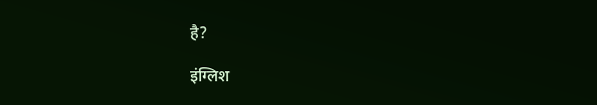है?

इंग्लिश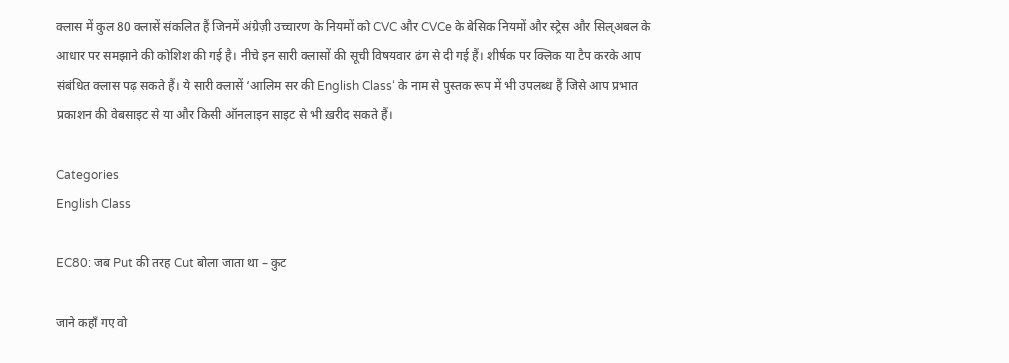क्लास में कुल 80 क्लासें संकलित हैं जिनमें अंग्रेज़ी उच्चारण के नियमों को CVC और CVCe के बेसिक नियमों और स्ट्रेस और सिल्अबल के आधार पर समझाने की कोशिश की गई है। नीचे इन सारी क्लासों की सूची विषयवार ढंग से दी गई हैं। शीर्षक पर क्लिक या टैप करके आप संबंधित क्लास पढ़ सकते हैं। ये सारी क्लासें ‘आलिम सर की English Class‘ के नाम से पुस्तक रूप में भी उपलब्ध हैं जिसे आप प्रभात प्रकाशन की वेबसाइट से या और किसी ऑनलाइन साइट से भी ख़रीद सकते हैं।

Categories
English Class

EC80: जब Put की तरह Cut बोला जाता था – कुट

जाने कहाँ गए वो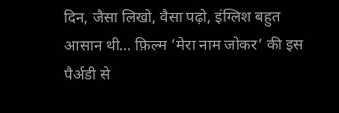दिन, जैसा लिखो, वैसा पढ़ो, इंग्लिश बहुत आसान थी… फ़िल्म ’मेरा नाम जोकर’ की इस पैर्अडी से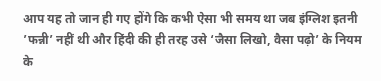आप यह तो जान ही गए होंगे कि कभी ऐसा भी समय था जब इंग्लिश इतनी ’फन्नी’ नहीं थी और हिंदी की ही तरह उसे ‘जैसा लिखो, वैसा पढ़ो’ के नियम के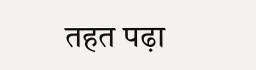तहत पढ़ा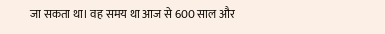जा सकता था। वह समय था आज से 600 साल और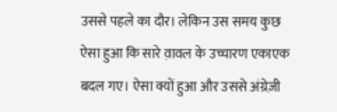उससे पहले का दौर। लेकिन उस समय कुछ ऐसा हुआ कि सारे व़ावल के उच्चारण एकाएक बदल गए। ऐसा क्यों हुआ और उससे अंग्रेज़ी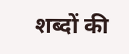शब्दों की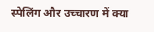स्पेलिंग और उच्चारण में क्या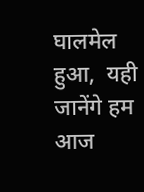घालमेल हुआ,  यही जानेंगे हम आज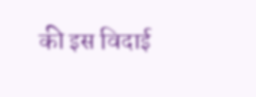की इस विदाई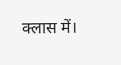क्लास में।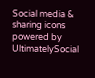Social media & sharing icons powered by UltimatelySocial